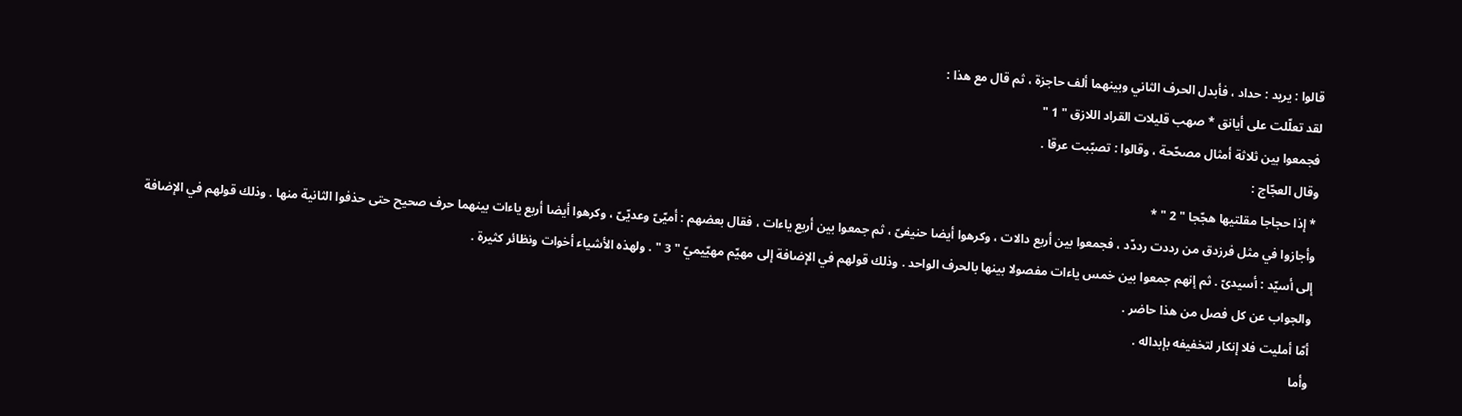قالوا : يريد : حداد ، فأبدل الحرف الثاني وبينهما ألف حاجزة ، ثم قال مع هذا :
لقد تعلّلت على أيانق * صهب قليلات القراد اللازق " 1 "
فجمعوا بين ثلاثة أمثال مصحّحة ، وقالوا : تصبّبت عرقا .
وقال العجّاج :
* إذا حجاجا مقلتيها هجّجا " 2 " *
وأجازوا في مثل فرزدق من رددت رددّد ، فجمعوا بين أربع دالات ، وكرهوا أيضا حنيفىّ ، ثم جمعوا بين أربع ياءات ، فقال بعضهم : أميّىّ وعديّىّ ، وكرهوا أيضا أربع ياءات بينهما حرف صحيح حتى حذفوا الثانية منها . وذلك قولهم في الإضافة إلى أسيّد : أسيدىّ . ثم إنهم جمعوا بين خمس ياءات مفصولا بينها بالحرف الواحد . وذلك قولهم في الإضافة إلى مهيّم مهيّيميّ " 3 " . ولهذه الأشياء أخوات ونظائر كثيرة .
والجواب عن كل فصل من هذا حاضر .
أمّا أمليت فلا إنكار لتخفيفه بإبداله .
وأما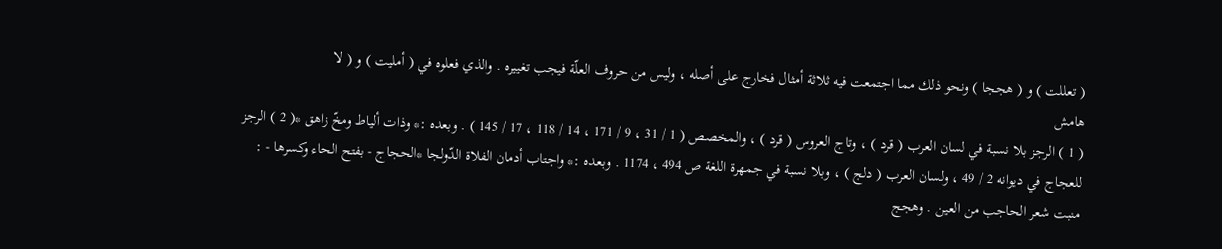( تعللت ) و ( هججا ) ونحو ذلك مما اجتمعت فيه ثلاثة أمثال فخارج على أصله ، وليس من حروف العلّة فيجب تغييره . والذي فعلوه في ( أمليت ) و ( لا
هامش
( 1 ) الرجز بلا نسبة في لسان العرب ( قرد ) ، وتاج العروس ( قرد ) ، والمخصص ( 1 / 31 ، 9 / 171 ، 14 / 118 ، 17 / 145 ) . وبعده :* وذات ألياط ومخّ زاهق *( 2 ) الرجز للعجاج في ديوانه 2 / 49 ، ولسان العرب ( دلج ) ، وبلا نسبة في جمهرة اللغة ص 494 ، 1174 . وبعده :* واجتاب أدمان الفلاة الدّولجا *الحجاج - بفتح الحاء وكسرها - : منبت شعر الحاجب من العين . وهجج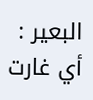البعير : أي غارت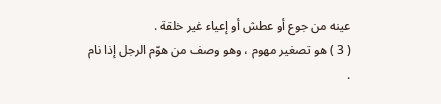عينه من جوع أو عطش أو إعياء غير خلقة .
( 3 ) هو تصغير مهوم ، وهو وصف من هوّم الرجل إذا نام .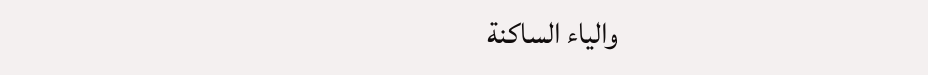والياء الساكنة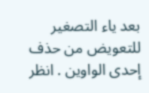بعد ياء التصغير للتعويض من حذف إحدى الواوين . انظر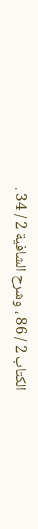الكتاب 2 / 86 ، وشرح الشافية 2 / 34 .